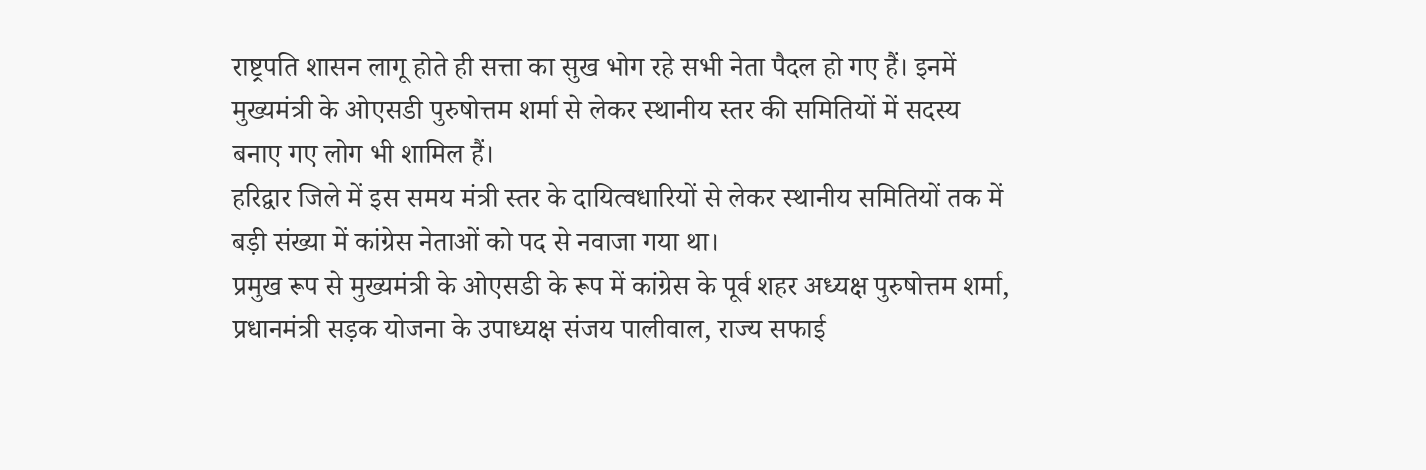राष्ट्रपति शासन लागू होते ही सत्ता का सुख भोग रहे सभी नेता पैदल हो गए हैं। इनमें मुख्यमंत्री के ओएसडी पुरुषोत्तम शर्मा से लेकर स्थानीय स्तर की समितियों में सदस्य बनाए गए लोग भी शामिल हैं।
हरिद्वार जिले में इस समय मंत्री स्तर के दायित्वधारियों से लेकर स्थानीय समितियों तक में बड़ी संख्या में कांग्रेस नेताओं को पद से नवाजा गया था।
प्रमुख रूप से मुख्यमंत्री के ओएसडी के रूप में कांग्रेस के पूर्व शहर अध्यक्ष पुरुषोत्तम शर्मा, प्रधानमंत्री सड़क योजना के उपाध्यक्ष संजय पालीवाल, राज्य सफाई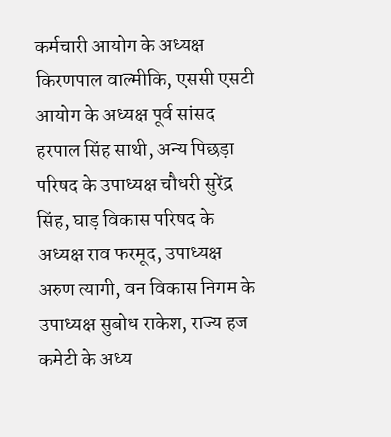कर्मचारी आयोग के अध्यक्ष किरणपाल वाल्मीकि, एससी एसटी आयोग के अध्यक्ष पूर्व सांसद हरपाल सिंह साथी, अन्य पिछड़ा परिषद के उपाध्यक्ष चौधरी सुरेंद्र सिंह, घाड़ विकास परिषद के अध्यक्ष राव फरमूद, उपाध्यक्ष अरुण त्यागी, वन विकास निगम के उपाध्यक्ष सुबोध राकेश, राज्य हज कमेटी के अध्य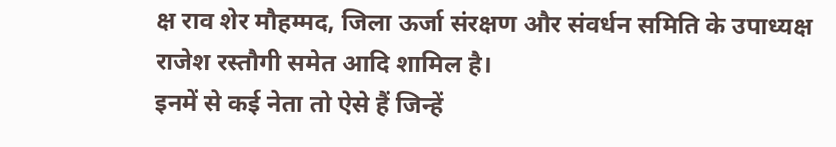क्ष राव शेर मौहम्मद, जिला ऊर्जा संरक्षण और संवर्धन समिति के उपाध्यक्ष राजेश रस्तौगी समेत आदि शामिल है।
इनमें से कई नेता तो ऐसे हैं जिन्हें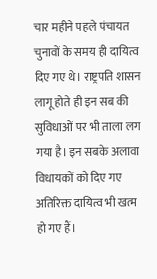चार महीने पहले पंचायत चुनावों के समय ही दायित्व दिए गए थे। राष्ट्रपति शासन लागू होते ही इन सब की सुविधाओं पर भी ताला लग गया है। इन सबके अलावा विधायकों को दिए गए अतिरिक्त दायित्व भी खत्म हो गए हैं।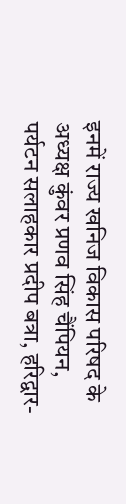इनमें राज्य खनिज विकास परिषद के अध्यक्ष कुंवर प्रणव सिंह चैंपियन, पर्यटन सलाहकार प्रदीप बत्रा, हरिद्वार-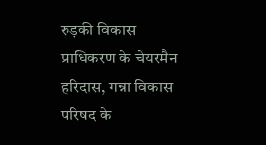रुड़की विकास प्राधिकरण के चेयरमैन हरिदास, गन्ना विकास परिषद के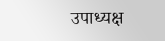उपाध्यक्ष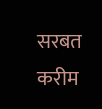सरबत करीम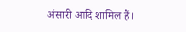अंसारी आदि शामिल हैं।